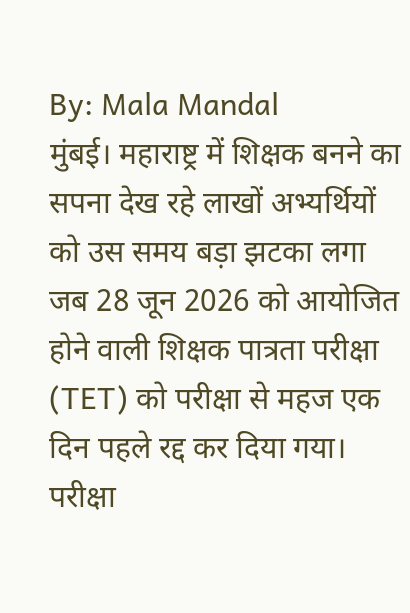By: Mala Mandal
मुंबई। महाराष्ट्र में शिक्षक बनने का सपना देख रहे लाखों अभ्यर्थियों को उस समय बड़ा झटका लगा जब 28 जून 2026 को आयोजित होने वाली शिक्षक पात्रता परीक्षा (TET) को परीक्षा से महज एक दिन पहले रद्द कर दिया गया। परीक्षा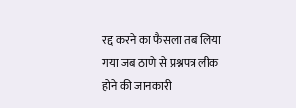रद्द करने का फैसला तब लिया गया जब ठाणे से प्रश्नपत्र लीक होने की जानकारी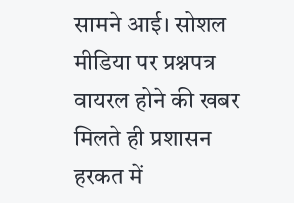सामने आई। सोशल मीडिया पर प्रश्नपत्र वायरल होने की खबर मिलते ही प्रशासन हरकत में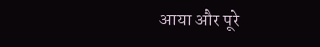आया और पूरे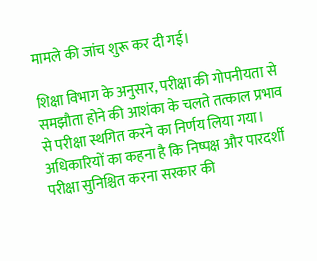मामले की जांच शुरू कर दी गई।

शिक्षा विभाग के अनुसार, परीक्षा की गोपनीयता से समझौता होने की आशंका के चलते तत्काल प्रभाव से परीक्षा स्थगित करने का निर्णय लिया गया। अधिकारियों का कहना है कि निष्पक्ष और पारदर्शी परीक्षा सुनिश्चित करना सरकार की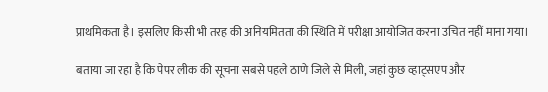प्राथमिकता है। इसलिए किसी भी तरह की अनियमितता की स्थिति में परीक्षा आयोजित करना उचित नहीं माना गया।

बताया जा रहा है कि पेपर लीक की सूचना सबसे पहले ठाणे जिले से मिली, जहां कुछ व्हाट्सएप और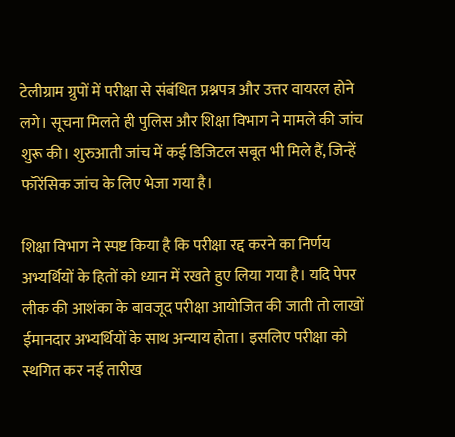टेलीग्राम ग्रुपों में परीक्षा से संबंधित प्रश्नपत्र और उत्तर वायरल होने लगे। सूचना मिलते ही पुलिस और शिक्षा विभाग ने मामले की जांच शुरू की। शुरुआती जांच में कई डिजिटल सबूत भी मिले हैं, जिन्हें फॉरेंसिक जांच के लिए भेजा गया है।

शिक्षा विभाग ने स्पष्ट किया है कि परीक्षा रद्द करने का निर्णय अभ्यर्थियों के हितों को ध्यान में रखते हुए लिया गया है। यदि पेपर लीक की आशंका के बावजूद परीक्षा आयोजित की जाती तो लाखों ईमानदार अभ्यर्थियों के साथ अन्याय होता। इसलिए परीक्षा को स्थगित कर नई तारीख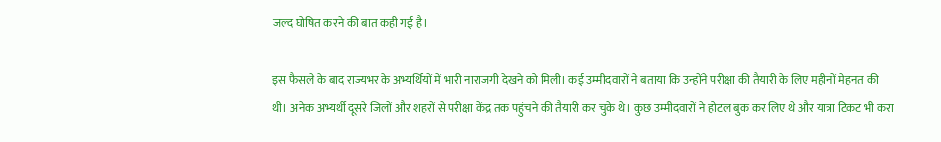जल्द घोषित करने की बात कही गई है।

इस फैसले के बाद राज्यभर के अभ्यर्थियों में भारी नाराजगी देखने को मिली। कई उम्मीदवारों ने बताया कि उन्होंने परीक्षा की तैयारी के लिए महीनों मेहनत की थी। अनेक अभ्यर्थी दूसरे जिलों और शहरों से परीक्षा केंद्र तक पहुंचने की तैयारी कर चुके थे। कुछ उम्मीदवारों ने होटल बुक कर लिए थे और यात्रा टिकट भी करा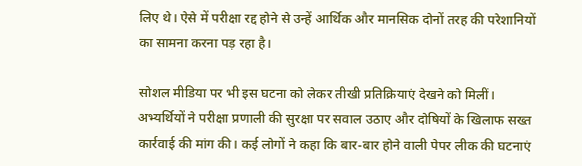लिए थे। ऐसे में परीक्षा रद्द होने से उन्हें आर्थिक और मानसिक दोनों तरह की परेशानियों का सामना करना पड़ रहा है।

सोशल मीडिया पर भी इस घटना को लेकर तीखी प्रतिक्रियाएं देखने को मिलीं। अभ्यर्थियों ने परीक्षा प्रणाली की सुरक्षा पर सवाल उठाए और दोषियों के खिलाफ सख्त कार्रवाई की मांग की। कई लोगों ने कहा कि बार-बार होने वाली पेपर लीक की घटनाएं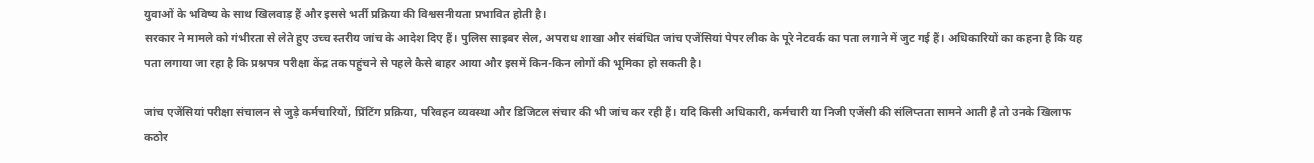युवाओं के भविष्य के साथ खिलवाड़ हैं और इससे भर्ती प्रक्रिया की विश्वसनीयता प्रभावित होती है।
सरकार ने मामले को गंभीरता से लेते हुए उच्च स्तरीय जांच के आदेश दिए हैं। पुलिस साइबर सेल, अपराध शाखा और संबंधित जांच एजेंसियां पेपर लीक के पूरे नेटवर्क का पता लगाने में जुट गई हैं। अधिकारियों का कहना है कि यह पता लगाया जा रहा है कि प्रश्नपत्र परीक्षा केंद्र तक पहुंचने से पहले कैसे बाहर आया और इसमें किन-किन लोगों की भूमिका हो सकती है।

जांच एजेंसियां परीक्षा संचालन से जुड़े कर्मचारियों, प्रिंटिंग प्रक्रिया, परिवहन व्यवस्था और डिजिटल संचार की भी जांच कर रही हैं। यदि किसी अधिकारी, कर्मचारी या निजी एजेंसी की संलिप्तता सामने आती है तो उनके खिलाफ कठोर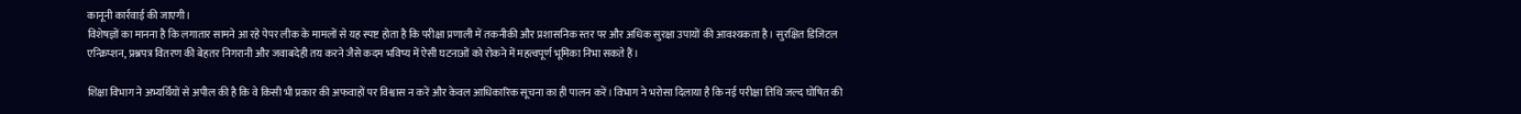कानूनी कार्रवाई की जाएगी।
विशेषज्ञों का मानना है कि लगातार सामने आ रहे पेपर लीक के मामलों से यह स्पष्ट होता है कि परीक्षा प्रणाली में तकनीकी और प्रशासनिक स्तर पर और अधिक सुरक्षा उपायों की आवश्यकता है। सुरक्षित डिजिटल एन्क्रिप्शन, प्रश्नपत्र वितरण की बेहतर निगरानी और जवाबदेही तय करने जैसे कदम भविष्य में ऐसी घटनाओं को रोकने में महत्वपूर्ण भूमिका निभा सकते हैं।

शिक्षा विभाग ने अभ्यर्थियों से अपील की है कि वे किसी भी प्रकार की अफवाहों पर विश्वास न करें और केवल आधिकारिक सूचना का ही पालन करें। विभाग ने भरोसा दिलाया है कि नई परीक्षा तिथि जल्द घोषित की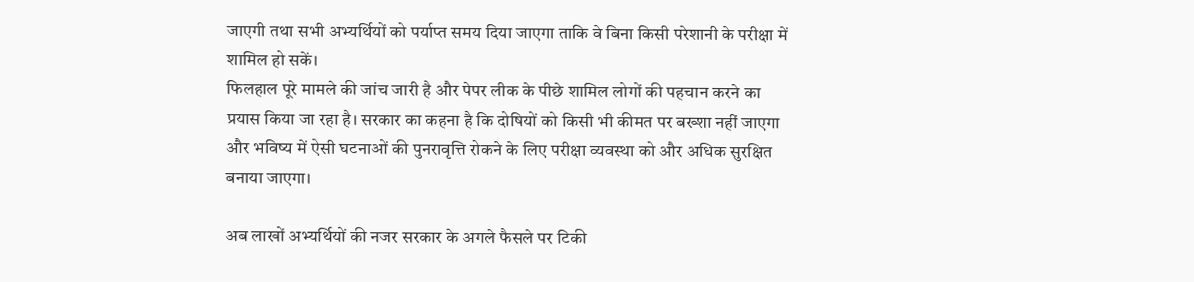जाएगी तथा सभी अभ्यर्थियों को पर्याप्त समय दिया जाएगा ताकि वे बिना किसी परेशानी के परीक्षा में शामिल हो सकें।
फिलहाल पूरे मामले की जांच जारी है और पेपर लीक के पीछे शामिल लोगों की पहचान करने का प्रयास किया जा रहा है। सरकार का कहना है कि दोषियों को किसी भी कीमत पर बख्शा नहीं जाएगा और भविष्य में ऐसी घटनाओं की पुनरावृत्ति रोकने के लिए परीक्षा व्यवस्था को और अधिक सुरक्षित बनाया जाएगा।

अब लाखों अभ्यर्थियों की नजर सरकार के अगले फैसले पर टिकी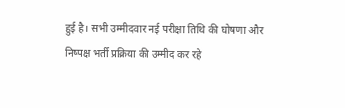हुई है। सभी उम्मीदवार नई परीक्षा तिथि की घोषणा और निष्पक्ष भर्ती प्रक्रिया की उम्मीद कर रहे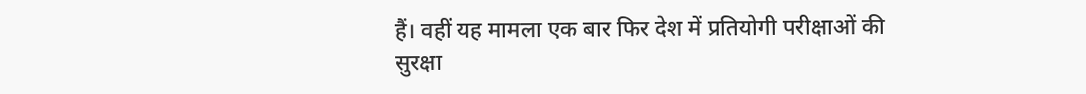हैं। वहीं यह मामला एक बार फिर देश में प्रतियोगी परीक्षाओं की सुरक्षा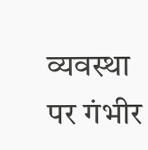व्यवस्था पर गंभीर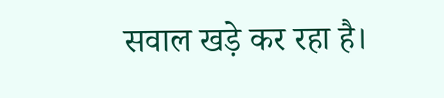सवाल खड़े कर रहा है।